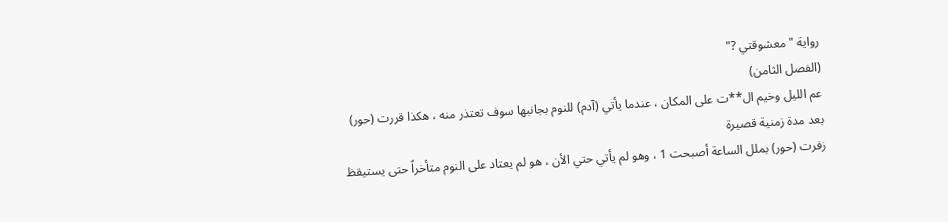رواية "معشوقتي ?"
(الفصل الثامن)
عم الليل وخيم ال**ت على المكان ، عندما يأتي (آدم) للنوم بجانبها سوف تعتذر منه ، هكذا قررت (حور)
بعد مدة زمنية قصيرة
زفرت (حور) بملل الساعة أصبحت 1 ، وهو لم يأتي حتي الأن ، هو لم يعتاد على النوم متأخراً حتى يستيقظ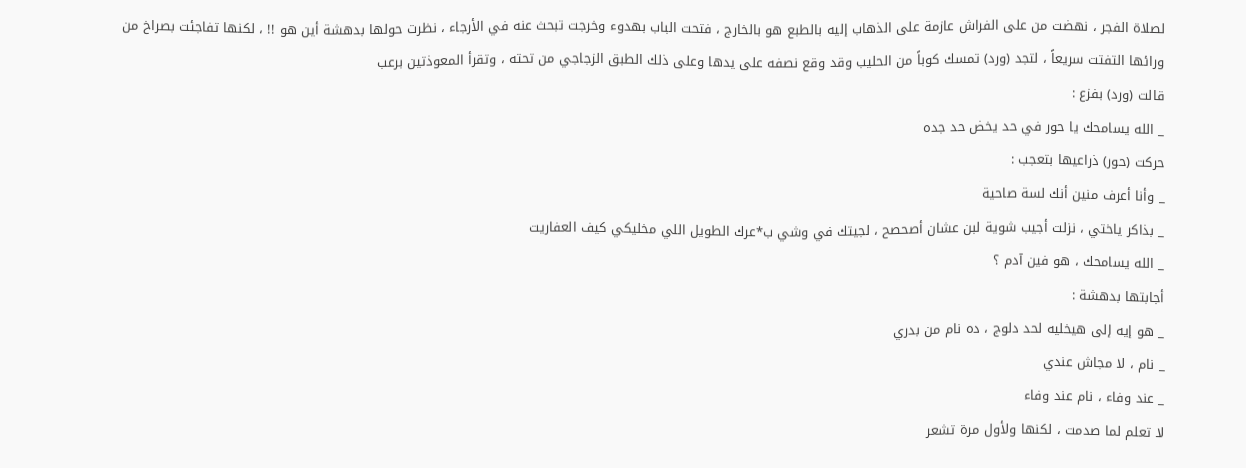لصلاة الفجر ، نهضت من على الفراش عازمة على الذهاب إليه بالطبع هو بالخارج ، فتحت الباب بهدوء وخرجت تبحث عنه في الأرجاء ، نظرت حولها بدهشة أين هو !! ، لكنها تفاجئت بصراخ من ورائها التفتت سريعاً ، لتجد (ورد) تمسك كوباً من الحليب وقد وقع نصفه على يدها وعلى ذلك الطبق الزجاجي من تحته ، وتقرأ المعوذتين برعب
قالت (ورد) بفزع :
_ الله يسامحك يا حور في حد يخض حد جده
حركت (حور) ذراعيها بتعجب :
_ وأنا أعرف منين أنك لسة صاحية
_ بذاكر ياختي ، نزلت أجيب شوية لبن عشان أصحصح ، لجيتك في وشي ب*عرك الطويل اللي مخليكي كيف العفاريت
_ الله يسامحك ، هو فين آدم ؟
أجابتها بدهشة :
_ هو إيه إلى هيخليه لحد دلوج ، ده نام من بدري
_ نام ، لا مجاش عندي
_ عند وفاء ، نام عند وفاء
لا تعلم لما صدمت ، لكنها ولأول مرة تشعر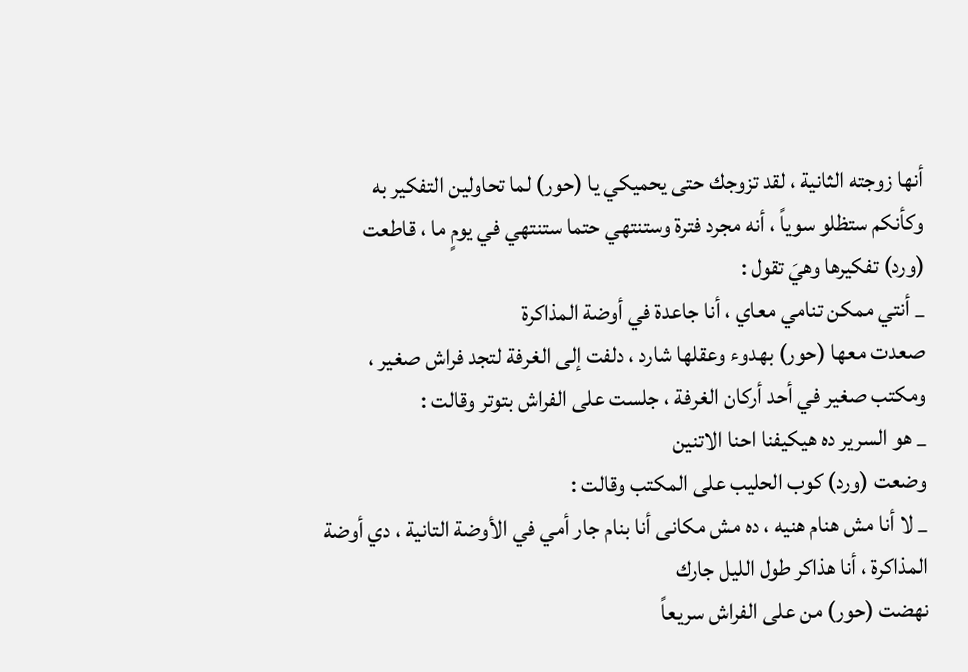أنها زوجته الثانية ، لقد تزوجك حتى يحميكي يا (حور) لما تحاولين التفكير به وكأنكم ستظلو سوياً ، أنه مجرد فترة وستنتهي حتما ستنتهي في يومٍ ما ، قاطعت (ورد) تفكيرها وهيَ تقول :
_ أنتي ممكن تنامي معاي ، أنا جاعدة في أوضة المذاكرة
صعدت معها (حور) بهدوء وعقلها شارد ، دلفت إلى الغرفة لتجد فراش صغير ، ومكتب صغير في أحد أركان الغرفة ، جلست على الفراش بتوتر وقالت :
_ هو السرير ده هيكيفنا احنا الاتنين
وضعت (ورد) كوب الحليب على المكتب وقالت :
_ لا أنا مش هنام هنيه ، ده مش مكانى أنا بنام جار أمي في الأوضة التانية ، دي أوضة المذاكرة ، أنا هذاكر طول الليل جارك
نهضت (حور) من على الفراش سريعاً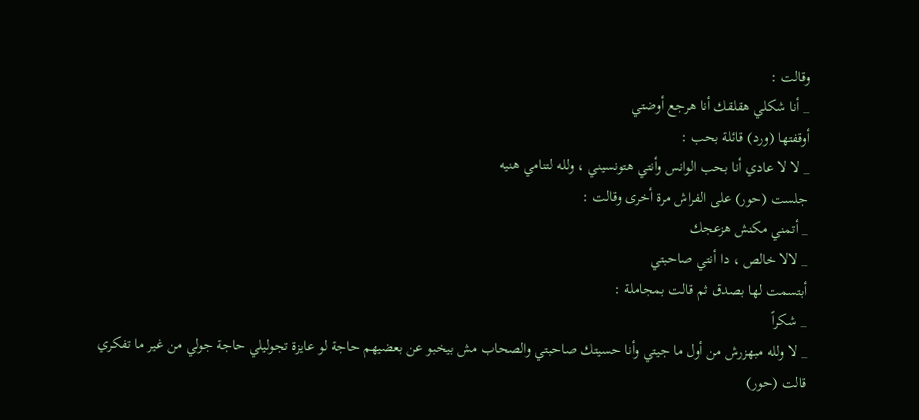وقالت :
_ أنا شكلي هقلقك أنا هرجع أوضتي
أوقفتها (ورد) قائلة بحب :
_ لا لا عادي أنا بحب الوانس وأنتي هتونسيني ، ولله لتنامي هنيه
جلست (حور) على الفراش مرة أخرى وقالت :
_ أتمني مكنش هزعجك
_ لالا خالص ، دا أنتي صاحبتي
أبتسمت لها بصدق ثم قالت بمجاملة :
_ شكراً
_ لا ولله مبهزرش من أول ما جيتي وأنا حسيتك صاحبتي والصحاب مش بيخبو عن بعضيهم حاجة لو عايزة تجوليلي حاجة جولي من غير ما تفكري
قالت (حور)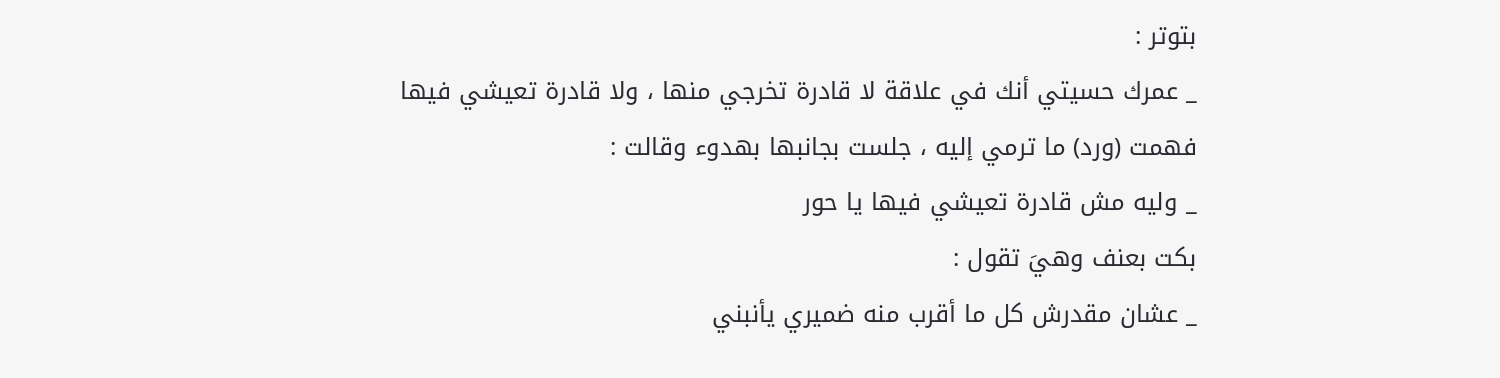بتوتر :
_ عمرك حسيتي أنك في علاقة لا قادرة تخرجي منها ، ولا قادرة تعيشي فيها
فهمت (ورد) ما ترمي إليه ، جلست بجانبها بهدوء وقالت :
_ وليه مش قادرة تعيشي فيها يا حور
بكت بعنف وهيَ تقول :
_ عشان مقدرش كل ما أقرب منه ضميري يأنبني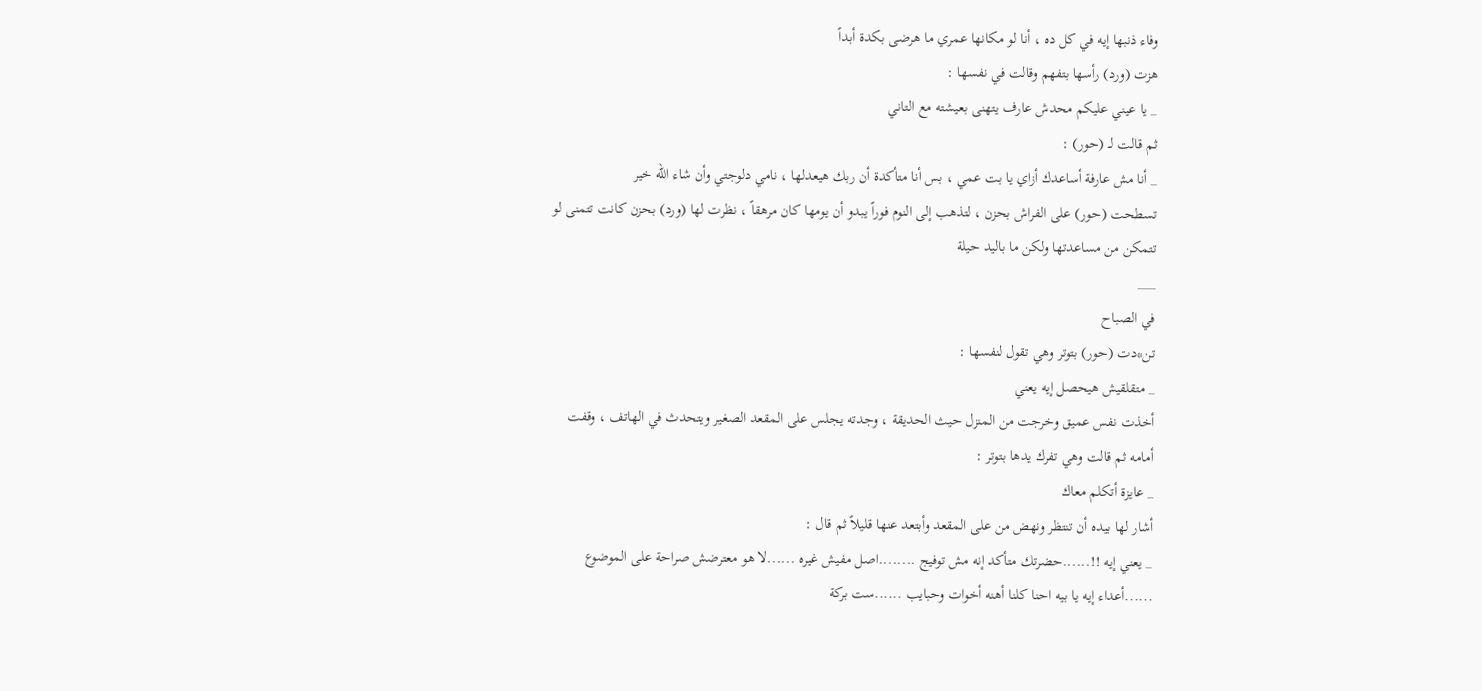وفاء ذنبها إيه في كل ده ، أنا لو مكانها عمري ما هرضى بكدة أبداً
هزت (ورد) رأسها بتفهم وقالت في نفسها :
_ يا عيني عليكم محدش عارف يتهنى بعيشته مع التاني
ثم قالت لــ (حور) :
_ أنا مش عارفة أساعدك أزاي يا بت عمي ، بس أنا متأكدة أن ربك هيعدلها ، نامي دلوجتي وأن شاء الله خير
تسطحت (حور) على الفراش بحزن ، لتذهب إلى النوم فوراً يبدو أن يومها كان مرهقاً ، نظرت لها (ورد) بحزن كانت تتمنى لو تتمكن من مساعدتها ولكن ما باليد حيلة
___
في الصباح
تن*دت (حور) بتوتر وهي تقول لنفسها :
_ متقلقيش هيحصل إيه يعني
أخذت نفس عميق وخرجت من المنزل حيث الحديقة ، وجدته يجلس على المقعد الصغير ويتحدث في الهاتف ، وقفت أمامه ثم قالت وهي تفرك يدها بتوتر :
_ عايزة أتكلم معاك
أشار لها بيده أن تنتظر ونهض من على المقعد وأبتعد عنها قليلاً ثم قال :
_ يعني إيه !!......حضرتك متأكد إنه مش توفيج ........اصل مفيش غيره ......لا هو معترضش صراحة على الموضوع ......أعداء إيه يا بيه احنا كلنا أهنه أخوات وحبايب ......ست بركة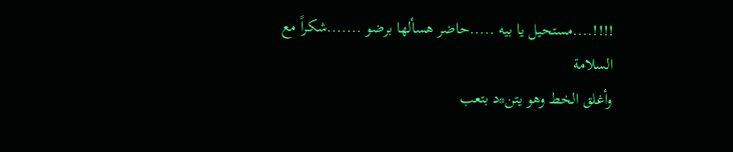!!!!....مستحيل يا بيه .....حاضر هسألها برضو .......شكراً مع السلامة
وأغلق الخط وهو يتن*د بتعب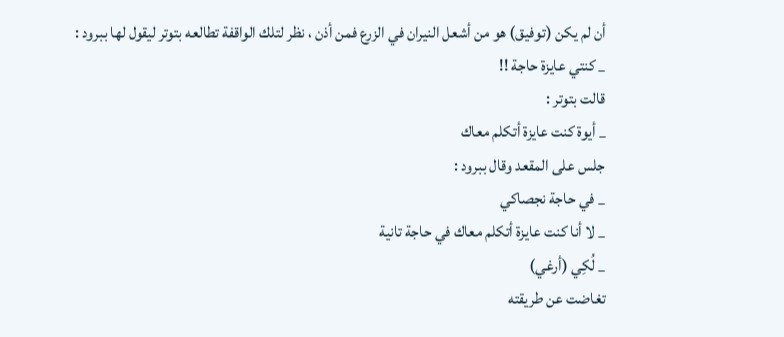أن لم يكن (توفيق) هو من أشعل النيران في الزرع فمن أذن ، نظر لتلك الواقفة تطالعه بتوتر ليقول لها ببرود :
_ كنتي عايزة حاجة !!
قالت بتوتر :
_ أيوة كنت عايزة أتكلم معاك
جلس على المقعد وقال ببرود :
_ في حاجة نجصاكي
_ لا أنا كنت عايزة أتكلم معاك في حاجة تانية
_ لُكِي (أرغي)
تغاضت عن طريقته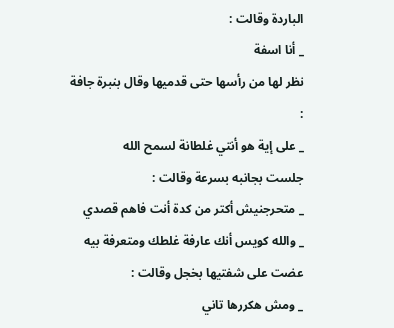الباردة وقالت :
_ أنا اسفة
نظر لها من رأسها حتى قدميها وقال بنبرة جافة :
_ على إية هو أنتي غلطانة لسمح الله
جلست بجانبه بسرعة وقالت :
_ متحرجنيش أكتر من كدة أنت فاهم قصدي
_ والله كويس أنك عارفة غلطك ومتعرفة بيه
عضت على شفتيها بخجل وقالت :
_ ومش هكررها تاني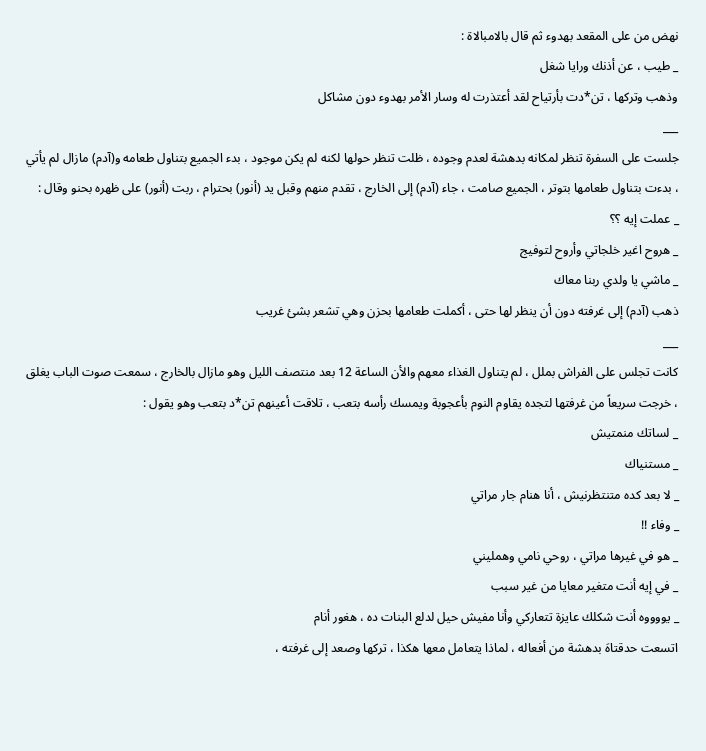نهض من على المقعد بهدوء ثم قال بالامبالاة :
_ طيب ، عن أذنك ورايا شغل
وذهب وتركها ، تن*دت بأرتياح لقد أعتذرت له وسار الأمر بهدوء دون مشاكل
___
جلست على السفرة تنظر لمكانه بدهشة لعدم وجوده ، ظلت تنظر حولها لكنه لم يكن موجود ، بدء الجميع بتناول طعامه و(آدم) مازال لم يأتي ، بدءت بتناول طعامها بتوتر ، الجميع صامت ، جاء (آدم) إلى الخارج ، تقدم منهم وقبل يد (أنور) بحترام ، ربت (أنور) على ظهره بحنو وقال :
_ عملت إيه ؟؟
_ هروح اغير خلجاتي وأروح لتوفيج
_ ماشي يا ولدي ربنا معاك
ذهب (آدم) إلى غرفته دون أن ينظر لها حتى ، أكملت طعامها بحزن وهي تشعر بشئ غريب
___
كانت تجلس على الفراش بملل ، لم يتناول الغذاء معهم والأن الساعة 12 بعد منتصف الليل وهو مازال بالخارج ، سمعت صوت الباب يغلق ، خرجت سريعاً من غرفتها لتجده يقاوم النوم بأعجوبة ويمسك رأسه بتعب ، تلاقت أعينهم تن*د بتعب وهو يقول :
_ لساتك منمتيش
_ مستنياك
_ لا بعد كده متنتظرنيش ، أنا هنام جار مراتي
_ وفاء !!
_ هو في غيرها مراتي ، روحي نامي وهمليني
_ في إيه أنت متغير معايا من غير سبب
_ يووووه أنت شكلك عايزة تتعاركي وأنا مفيش حيل لدلع البنات ده ، هغور أنام
اتسعت حدقتاهَ بدهشة من أفعاله ، لماذا يتعامل معها هكذا ، تركها وصعد إلى غرفته ،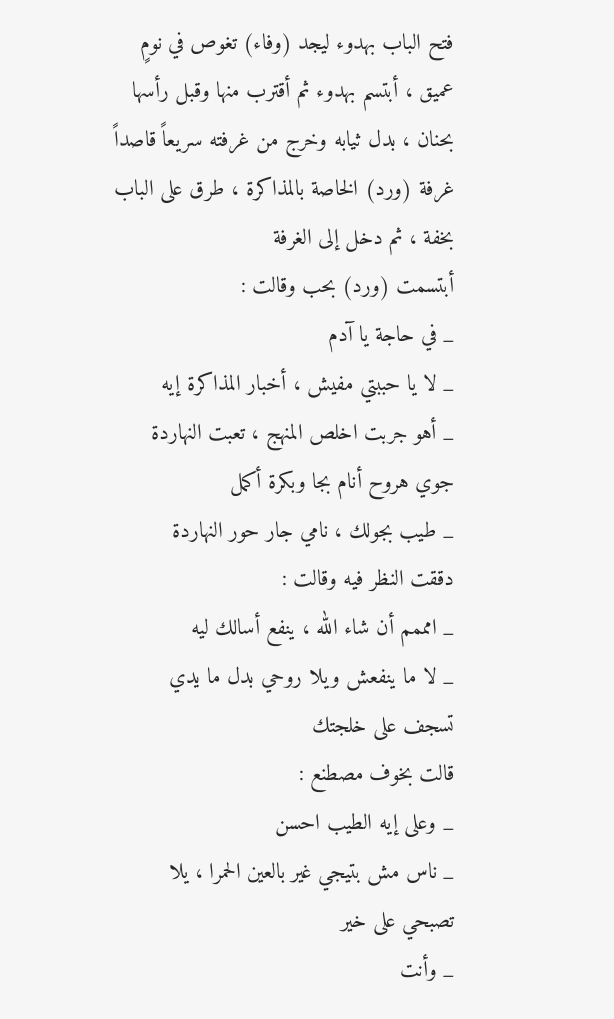فتح الباب بهدوء ليجد (وفاء) تغوص في نومٍ عميق ، أبتسم بهدوء ثم أقترب منها وقبل رأسها بحنان ، بدل ثيابه وخرج من غرفته سريعاً قاصداً غرفة (ورد) الخاصة بالمذاكرة ، طرق على الباب بخفة ، ثم دخل إلى الغرفة
أبتسمت (ورد) بحب وقالت :
_ في حاجة يا آدم
_ لا يا حببتي مفيش ، أخبار المذاكرة إيه
_ أهو جربت اخلص المنهج ، تعبت النهاردة جوي هروح أنام بجا وبكرة أكمل
_ طيب بجولك ، نامي جار حور النهاردة
دققت النظر فيه وقالت :
_ امممم أن شاء الله ، ينفع أسالك ليه
_ لا ما ينفعش ويلا روحي بدل ما يدي تسجف على خلجتك
قالت بخوف مصطنع :
_ وعلى إيه الطيب احسن
_ ناس مش بتيجي غير بالعين الحمرا ، يلا تصبحي على خير
_ وأنت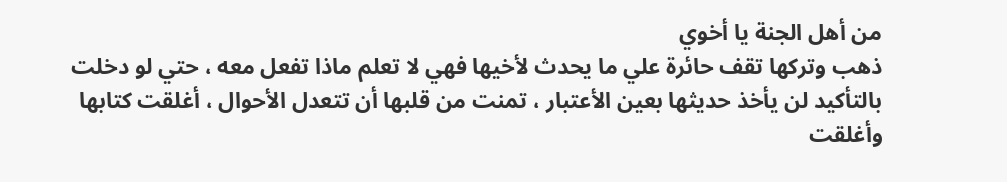من أهل الجنة يا أخوي
ذهب وتركها تقف حائرة علي ما يحدث لأخيها فهي لا تعلم ماذا تفعل معه ، حتي لو دخلت بالتأكيد لن يأخذ حديثها بعين الأعتبار ، تمنت من قلبها أن تتعدل الأحوال ، أغلقت كتابها وأغلقت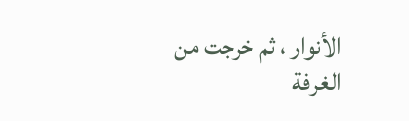الأنوار ، ثم خرجت من الغرفة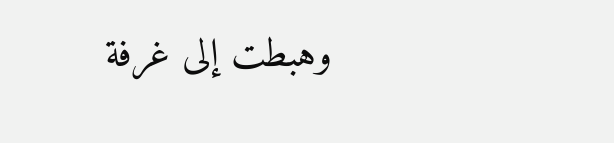وهبطت إلى غرفة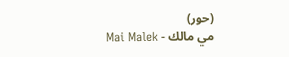(حور)
مي مالك - Mai Malek